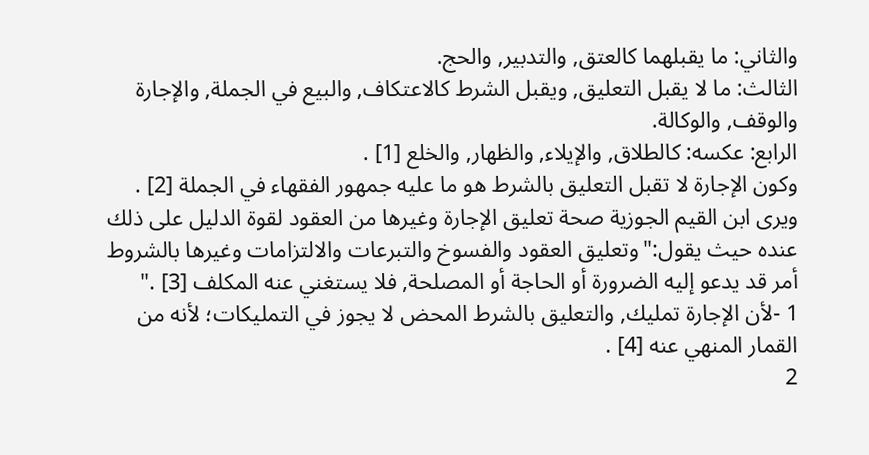والثاني: ما يقبلهما كالعتق, والتدبير, والحج.
الثالث: ما لا يقبل التعليق, ويقبل الشرط كالاعتكاف, والبيع في الجملة, والإجارة والوقف, والوكالة.
الرابع: عكسه: كالطلاق, والإيلاء, والظهار, والخلع [1] .
وكون الإجارة لا تقبل التعليق بالشرط هو ما عليه جمهور الفقهاء في الجملة [2] .
ويرى ابن القيم الجوزية صحة تعليق الإجارة وغيرها من العقود لقوة الدليل على ذلك عنده حيث يقول:"وتعليق العقود والفسوخ والتبرعات والالتزامات وغيرها بالشروط أمر قد يدعو إليه الضرورة أو الحاجة أو المصلحة, فلا يستغني عنه المكلف [3] ."
1 -لأن الإجارة تمليك, والتعليق بالشرط المحض لا يجوز في التمليكات؛ لأنه من القمار المنهي عنه [4] .
2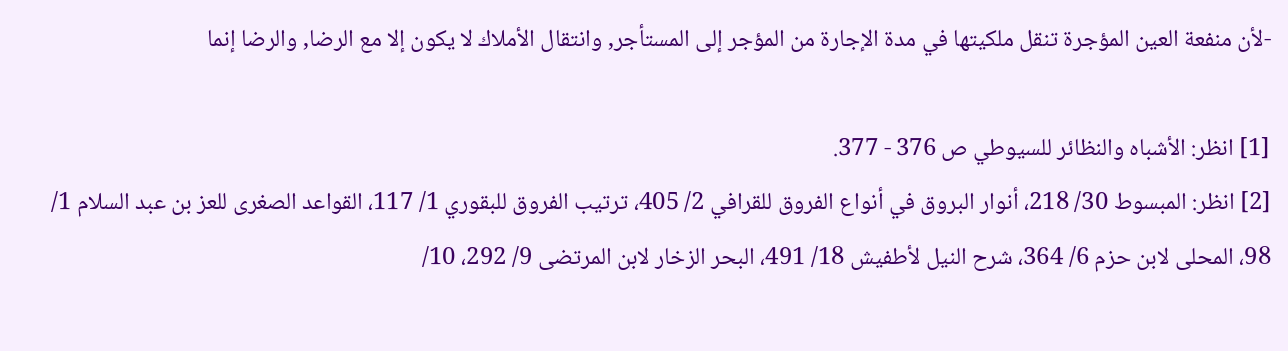-لأن منفعة العين المؤجرة تنقل ملكيتها في مدة الإجارة من المؤجر إلى المستأجر, وانتقال الأملاك لا يكون إلا مع الرضا, والرضا إنما

[1] انظر: الأشباه والنظائر للسيوطي ص 376 - 377.
[2] انظر: المبسوط 30/ 218، أنوار البروق في أنواع الفروق للقرافي 2/ 405، ترتيب الفروق للبقوري 1/ 117، القواعد الصغرى للعز بن عبد السلام 1/ 98، المحلى لابن حزم 6/ 364، شرح النيل لأطفيش 18/ 491، البحر الزخار لابن المرتضى 9/ 292، 10/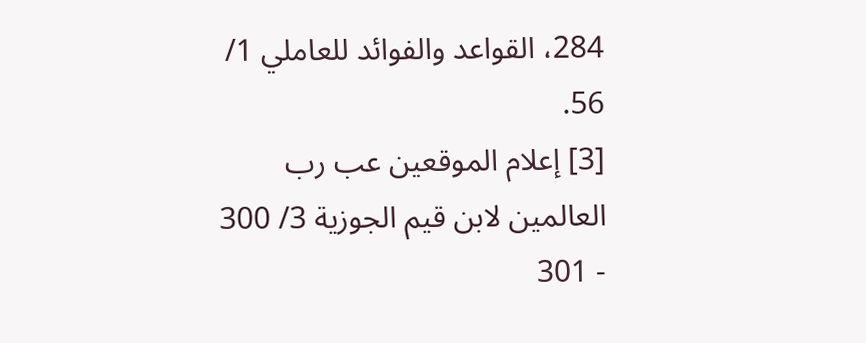284، القواعد والفوائد للعاملي 1/ 56.
[3] إعلام الموقعين عب رب العالمين لابن قيم الجوزية 3/ 300 - 301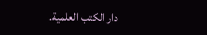دار الكتب العلمية.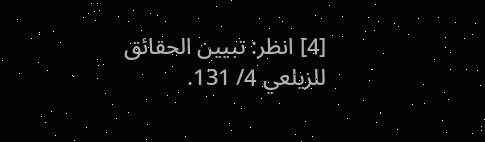[4] انظر: تبيين الحقائق للزيلعي 4/ 131.